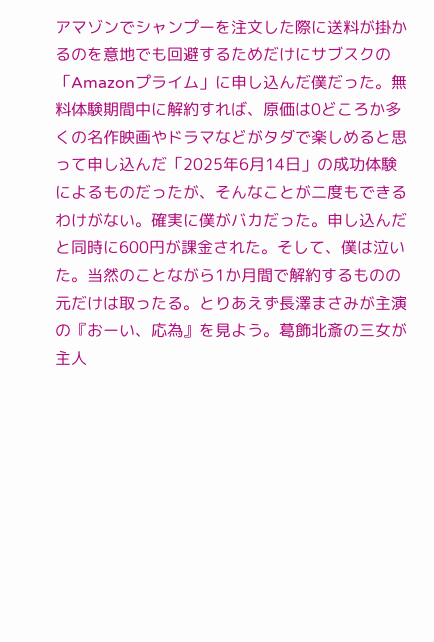アマゾンでシャンプーを注文した際に送料が掛かるのを意地でも回避するためだけにサブスクの「Amazonプライム」に申し込んだ僕だった。無料体験期間中に解約すれば、原価は0どころか多くの名作映画やドラマなどがタダで楽しめると思って申し込んだ「2025年6月14日」の成功体験によるものだったが、そんなことが二度もできるわけがない。確実に僕がバカだった。申し込んだと同時に600円が課金された。そして、僕は泣いた。当然のことながら1か月間で解約するものの元だけは取ったる。とりあえず長澤まさみが主演の『おーい、応為』を見よう。葛飾北斎の三女が主人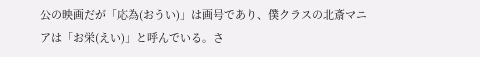公の映画だが「応為(おうい)」は画号であり、僕クラスの北斎マニアは「お栄(えい)」と呼んでいる。さ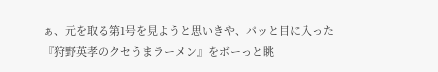ぁ、元を取る第1号を見ようと思いきや、パッと目に入った『狩野英孝のクセうまラーメン』をボーっと眺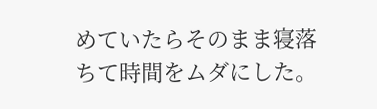めていたらそのまま寝落ちて時間をムダにした。